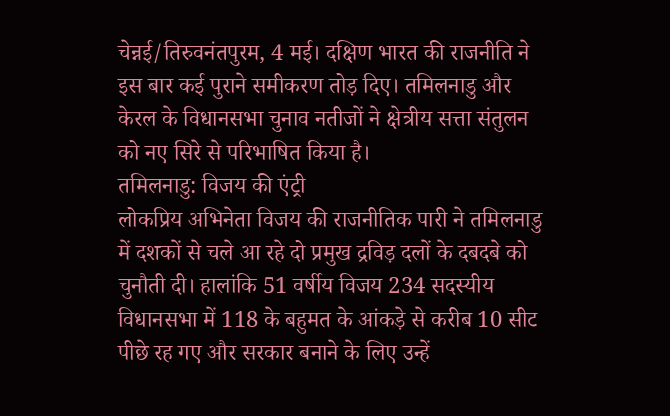चेन्नई/तिरुवनंतपुरम, 4 मई। दक्षिण भारत की राजनीति ने इस बार कई पुराने समीकरण तोड़ दिए। तमिलनाडु और केरल के विधानसभा चुनाव नतीजों ने क्षेत्रीय सत्ता संतुलन को नए सिरे से परिभाषित किया है।
तमिलनाडु: विजय की एंट्री
लोकप्रिय अभिनेता विजय की राजनीतिक पारी ने तमिलनाडु में दशकों से चले आ रहे दो प्रमुख द्रविड़ दलों के दबदबे को चुनौती दी। हालांकि 51 वर्षीय विजय 234 सदस्यीय विधानसभा में 118 के बहुमत के आंकड़े से करीब 10 सीट पीछे रह गए और सरकार बनाने के लिए उन्हें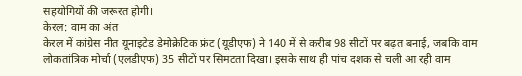सहयोगियों की जरूरत होगी।
केरल: वाम का अंत
केरल में कांग्रेस नीत यूनाइटेड डेमोक्रेटिक फ्रंट (यूडीएफ) ने 140 में से करीब 98 सीटों पर बढ़त बनाई, जबकि वाम लोकतांत्रिक मोर्चा (एलडीएफ) 35 सीटों पर सिमटता दिखा। इसके साथ ही पांच दशक से चली आ रही वाम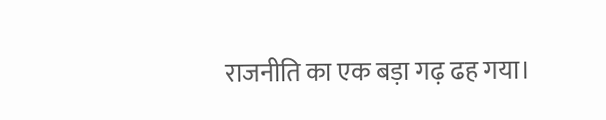राजनीति का एक बड़ा गढ़ ढह गया।